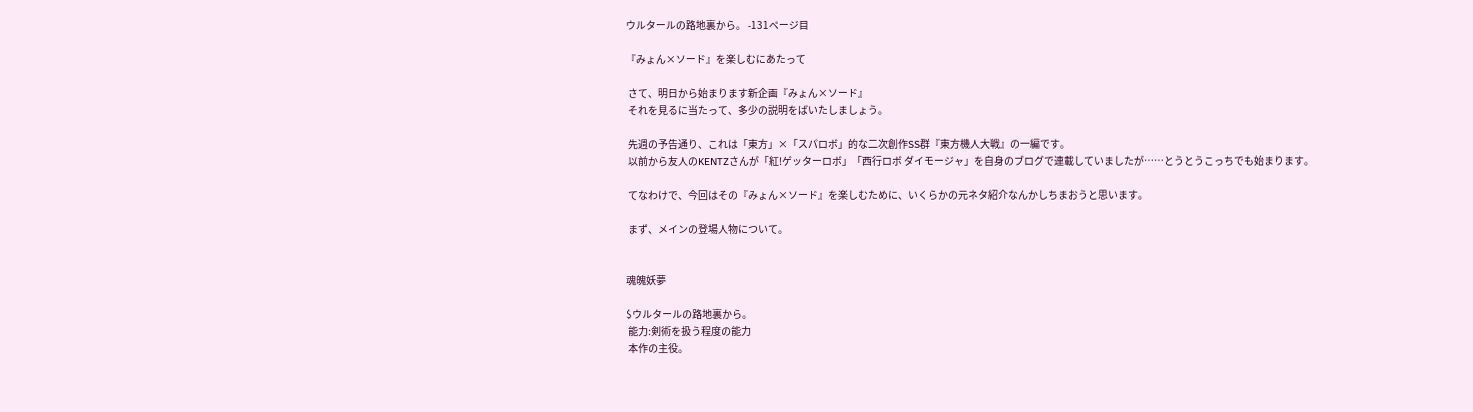ウルタールの路地裏から。 -131ページ目

『みょん×ソード』を楽しむにあたって

 さて、明日から始まります新企画『みょん×ソード』
 それを見るに当たって、多少の説明をばいたしましょう。

 先週の予告通り、これは「東方」×「スパロボ」的な二次創作SS群『東方機人大戦』の一編です。
 以前から友人のKENTZさんが「紅!ゲッターロボ」「西行ロボ ダイモージャ」を自身のブログで連載していましたが……とうとうこっちでも始まります。

 てなわけで、今回はその『みょん×ソード』を楽しむために、いくらかの元ネタ紹介なんかしちまおうと思います。

 まず、メインの登場人物について。


魂魄妖夢

$ウルタールの路地裏から。
 能力:剣術を扱う程度の能力
 本作の主役。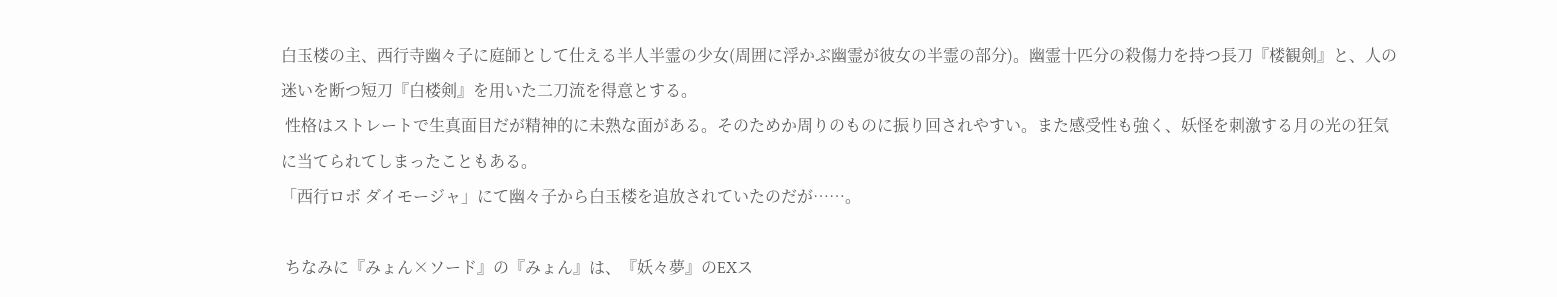白玉楼の主、西行寺幽々子に庭師として仕える半人半霊の少女(周囲に浮かぶ幽霊が彼女の半霊の部分)。幽霊十匹分の殺傷力を持つ長刀『楼観剣』と、人の迷いを断つ短刀『白楼剣』を用いた二刀流を得意とする。
 性格はストレートで生真面目だが精神的に未熟な面がある。そのためか周りのものに振り回されやすい。また感受性も強く、妖怪を刺激する月の光の狂気に当てられてしまったこともある。
「西行ロボ ダイモージャ」にて幽々子から白玉楼を追放されていたのだが……。

 ちなみに『みょん×ソード』の『みょん』は、『妖々夢』のEXス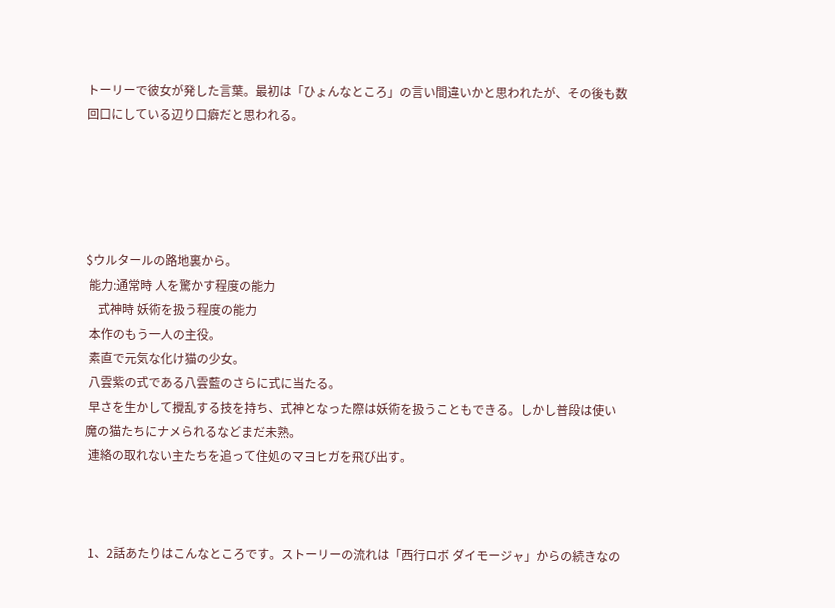トーリーで彼女が発した言葉。最初は「ひょんなところ」の言い間違いかと思われたが、その後も数回口にしている辺り口癖だと思われる。





$ウルタールの路地裏から。
 能力:通常時 人を驚かす程度の能力
    式神時 妖術を扱う程度の能力
 本作のもう一人の主役。
 素直で元気な化け猫の少女。
 八雲紫の式である八雲藍のさらに式に当たる。
 早さを生かして攪乱する技を持ち、式神となった際は妖術を扱うこともできる。しかし普段は使い魔の猫たちにナメられるなどまだ未熟。
 連絡の取れない主たちを追って住処のマヨヒガを飛び出す。



 1、2話あたりはこんなところです。ストーリーの流れは「西行ロボ ダイモージャ」からの続きなの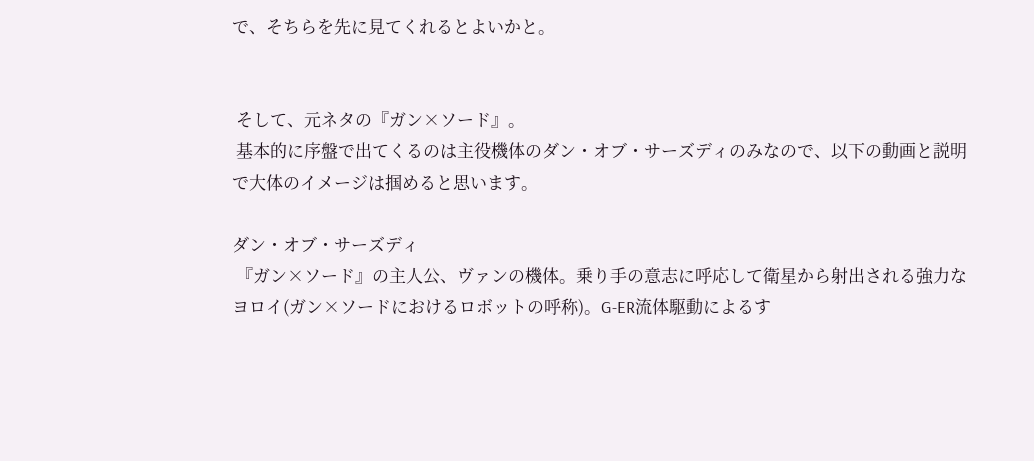で、そちらを先に見てくれるとよいかと。


 そして、元ネタの『ガン×ソード』。
 基本的に序盤で出てくるのは主役機体のダン・オブ・サーズディのみなので、以下の動画と説明で大体のイメージは掴めると思います。

ダン・オブ・サーズディ
 『ガン×ソード』の主人公、ヴァンの機体。乗り手の意志に呼応して衛星から射出される強力なヨロイ(ガン×ソードにおけるロボットの呼称)。G-ER流体駆動によるす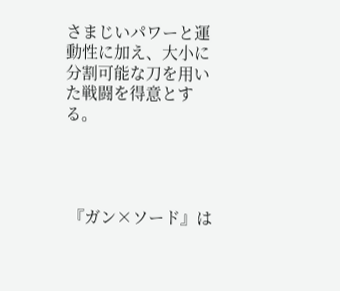さまじいパワーと運動性に加え、大小に分割可能な刀を用いた戦闘を得意とする。




 『ガン×ソード』は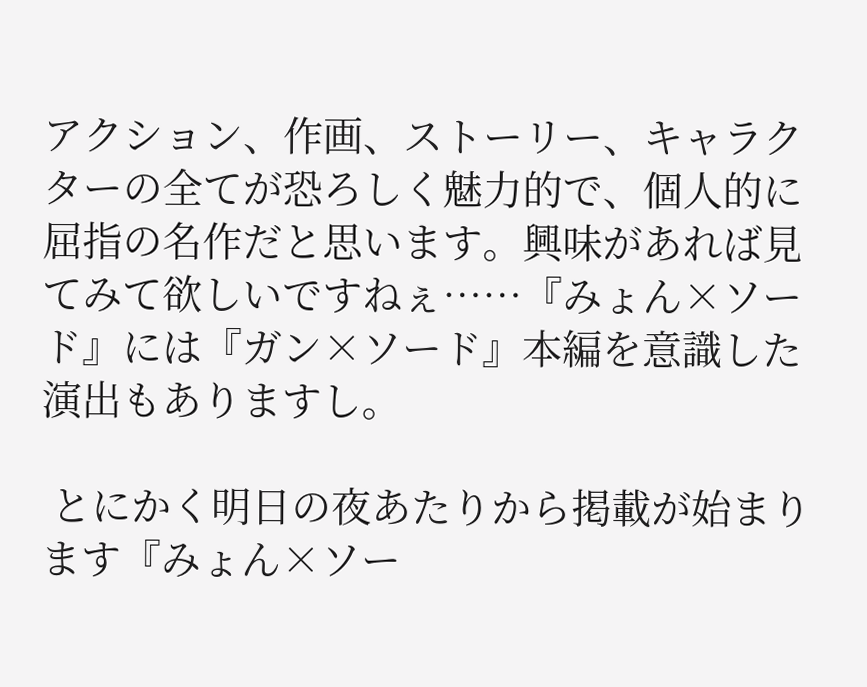アクション、作画、ストーリー、キャラクターの全てが恐ろしく魅力的で、個人的に屈指の名作だと思います。興味があれば見てみて欲しいですねぇ……『みょん×ソード』には『ガン×ソード』本編を意識した演出もありますし。

 とにかく明日の夜あたりから掲載が始まります『みょん×ソー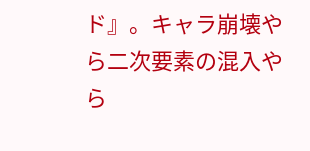ド』。キャラ崩壊やら二次要素の混入やら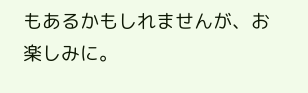もあるかもしれませんが、お楽しみに。